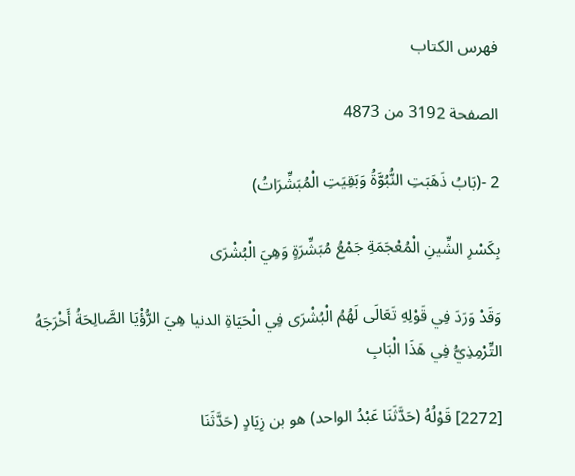فهرس الكتاب

الصفحة 3192 من 4873

2 -(بَابُ ذَهَبَتِ النُّبُوَّةُ وَبَقِيَتِ الْمُبَشِّرَاتُ)

بِكَسْرِ الشِّينِ الْمُعْجَمَةِ جَمْعُ مُبَشِّرَةٍ وَهِيَ الْبُشْرَى

وَقَدْ وَرَدَ فِي قَوْلِهِ تَعَالَى لَهُمُ الْبُشْرَى فِي الْحَيَاةِ الدنيا هِيَ الرُّؤْيَا الصَّالِحَةُ أَخْرَجَهُ التِّرْمِذِيُّ فِي هَذَا الْبَابِ

[2272] قَوْلُهُ (حَدَّثَنَا عَبْدُ الواحد) هو بن زِيَادٍ (حَدَّثَنَا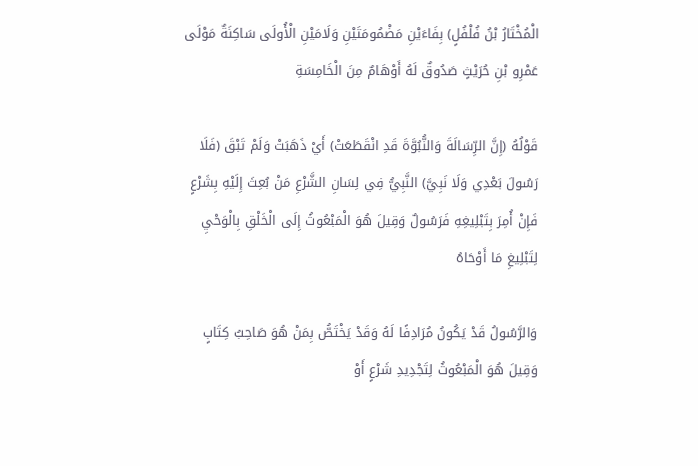الْمُخْتَارُ بْنُ فُلْفُلٍ) بِفَاءَيْنِ مَضْمُومَتَيْنِ وَلَامَيْنِ الْأُولَى سَاكِنَةٌ مَوْلَى عَمْرِو بْنِ حُرَيْثٍ صَدُوقٌ لَهُ أَوْهَامٌ مِنَ الْخَامِسَةِ

قَوْلُهُ (إِنَّ الرِّسَالَةَ وَالنُّبُوَّةَ قَدِ انْقَطَعَتْ) أَيْ ذَهَبَتْ وَلَمْ تَبْقَ (فَلَا رَسُولَ بَعْدِي وَلَا نَبِيَّ) النَّبِيُّ فِي لِسَانِ الشَّرْعِ مَنْ بُعِثَ إِلَيْهِ بِشَرْعٍ فَإِنْ أُمِرَ بِتَبْلِيغِهِ فَرَسُولٌ وَقِيلَ هُوَ الْمَبْعُوثُ إِلَى الْخَلْقِ بِالْوَحْيِ لِتَبْلِيغِ مَا أَوْحَاهُ

وَالرَّسُولُ قَدْ يَكُونُ مُرَادِفًا لَهُ وَقَدْ يَخْتَصُّ بِمَنْ هُوَ صَاحِبُ كِتَابٍ وَقِيلَ هُوَ الْمَبْعُوثُ لِتَجْدِيدِ شَرْعٍ أَوْ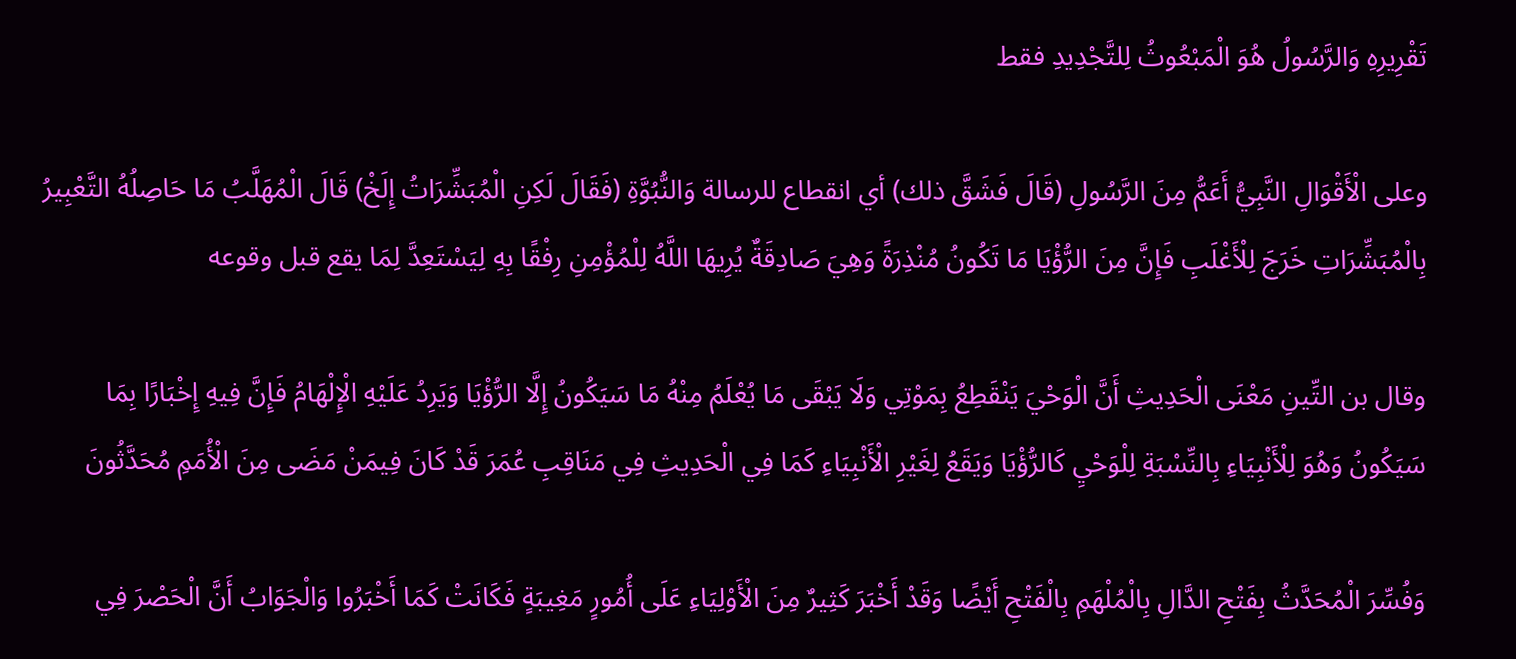تَقْرِيرِهِ وَالرَّسُولُ هُوَ الْمَبْعُوثُ لِلتَّجْدِيدِ فقط

وعلى الْأَقْوَالِ النَّبِيُّ أَعَمُّ مِنَ الرَّسُولِ (قَالَ فَشَقَّ ذلك) أي انقطاع للرسالة وَالنُّبُوَّةِ (فَقَالَ لَكِنِ الْمُبَشِّرَاتُ إِلَخْ) قَالَ الْمُهَلَّبُ مَا حَاصِلُهُ التَّعْبِيرُ بِالْمُبَشِّرَاتِ خَرَجَ لِلْأَغْلَبِ فَإِنَّ مِنَ الرُّؤْيَا مَا تَكُونُ مُنْذِرَةً وَهِيَ صَادِقَةٌ يُرِيهَا اللَّهُ لِلْمُؤْمِنِ رِفْقًا بِهِ لِيَسْتَعِدَّ لِمَا يقع قبل وقوعه

وقال بن التِّينِ مَعْنَى الْحَدِيثِ أَنَّ الْوَحْيَ يَنْقَطِعُ بِمَوْتِي وَلَا يَبْقَى مَا يُعْلَمُ مِنْهُ مَا سَيَكُونُ إِلَّا الرُّؤْيَا وَيَرِدُ عَلَيْهِ الْإِلْهَامُ فَإِنَّ فِيهِ إِخْبَارًا بِمَا سَيَكُونُ وَهُوَ لِلْأَنْبِيَاءِ بِالنِّسْبَةِ لِلْوَحْيِ كَالرُّؤْيَا وَيَقَعُ لِغَيْرِ الْأَنْبِيَاءِ كَمَا فِي الْحَدِيثِ فِي مَنَاقِبِ عُمَرَ قَدْ كَانَ فِيمَنْ مَضَى مِنَ الْأُمَمِ مُحَدَّثُونَ

وَفُسِّرَ الْمُحَدَّثُ بِفَتْحِ الدَّالِ بِالْمُلْهَمِ بِالْفَتْحِ أَيْضًا وَقَدْ أَخْبَرَ كَثِيرٌ مِنَ الْأَوْلِيَاءِ عَلَى أُمُورٍ مَغِيبَةٍ فَكَانَتْ كَمَا أَخْبَرُوا وَالْجَوَابُ أَنَّ الْحَصْرَ فِي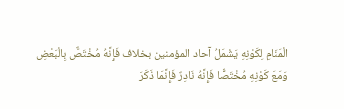الْمَنَامِ لِكَوْنِهِ يَشْمَلُ آحاد المؤمنين بخلاف فَإِنَّهُ مُخْتَصٌّ بِالْبَعْضِ وَمَعَ كَوْنِهِ مُخْتَصًّا فَإِنَّهُ نَادِرٌ فَإِنَّمَا ذَكَرَ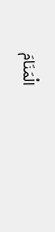الْمَنَامَ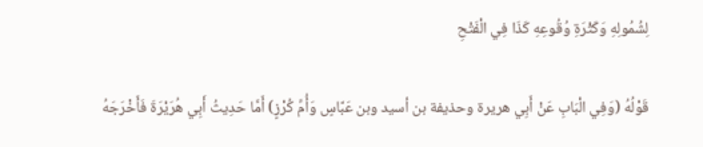لِشُمُولِهِ وَكَثْرَةِ وُقُوعِهِ كَذَا فِي الْفَتْحِ

قَوْلُهُ (وَفِي الْبَابِ عَنْ أَبِي هريرة وحذيفة بن أسيد وبن عَبَّاسٍ وَأُمِّ كُرْزٍ) أَمَّا حَدِيثُ أَبِي هُرَيْرَةَ فَأَخْرَجَهُ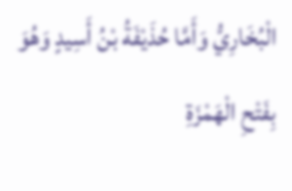الْبُخَارِيُّ وَأَمَّا حُذَيْفَةُ بْنُ أَسِيدٍ وَهُوَ بِفَتْحِ الْهَمْزَةِ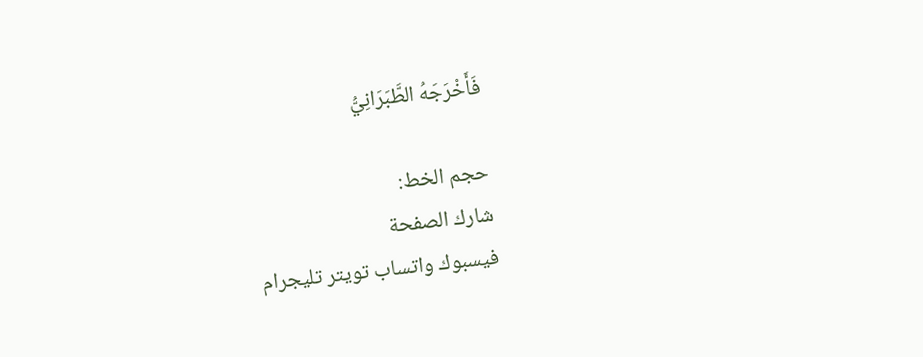فَأَخْرَجَهُ الطَّبَرَانِيُّ

حجم الخط:
شارك الصفحة
فيسبوك واتساب تويتر تليجرام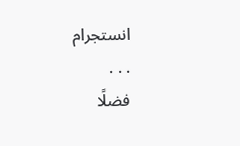انستجرام
. . .
فضلًا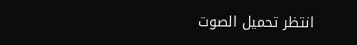انتظر تحميل الصوت